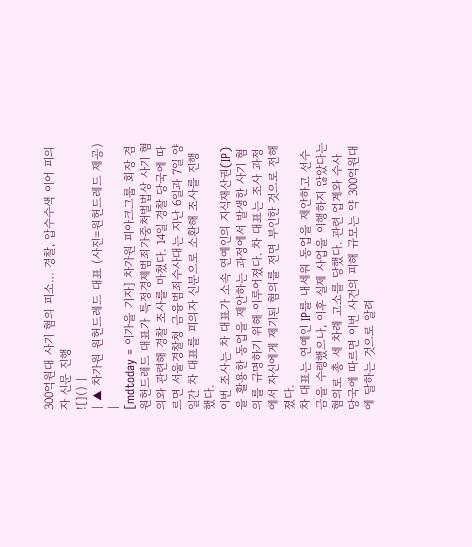300억원대 사기 혐의 피소… 경찰, 압수수색 이어 피의자 신문 진행
![]() |
| ▲ 차가원 원헌드레드 대표 (사진=원헌드레드 제공) |
[mdtoday = 이가을 기자] 차가원 피아크그룹 회장 겸 원헌드레드 대표가 특정경제범죄가중처벌법상 사기 혐의와 관련해 경찰 조사를 마쳤다. 14일 경찰 당국에 따르면 서울경찰청 금융범죄수사대는 지난 6일과 7일 양일간 차 대표를 피의자 신분으로 소환해 조사를 진행했다.
이번 조사는 차 대표가 소속 연예인의 지식재산권(IP)을 활용한 동업을 제안하는 과정에서 발생한 사기 혐의를 규명하기 위해 이루어졌다. 차 대표는 조사 과정에서 자신에게 제기된 혐의를 전면 부인한 것으로 전해졌다.
차 대표는 연예인 IP를 내세워 동업을 제안하고 선수금을 수령했으나, 이후 실제 사업을 이행하지 않았다는 혐의로 총 세 차례 고소를 당했다. 관련 업계와 수사 당국에 따르면 이번 사건의 피해 규모는 약 300억원대에 달하는 것으로 알려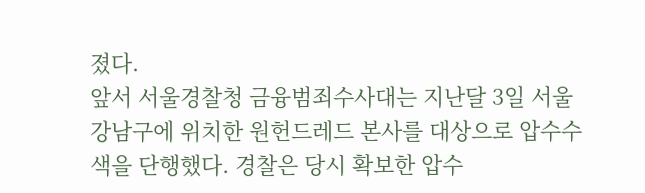졌다.
앞서 서울경찰청 금융범죄수사대는 지난달 3일 서울 강남구에 위치한 원헌드레드 본사를 대상으로 압수수색을 단행했다. 경찰은 당시 확보한 압수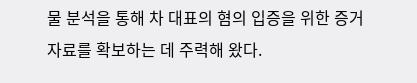물 분석을 통해 차 대표의 혐의 입증을 위한 증거 자료를 확보하는 데 주력해 왔다.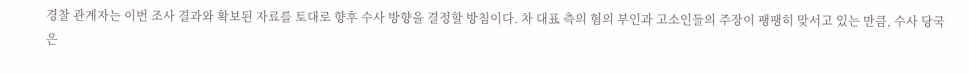경찰 관계자는 이번 조사 결과와 확보된 자료를 토대로 향후 수사 방향을 결정할 방침이다. 차 대표 측의 혐의 부인과 고소인들의 주장이 팽팽히 맞서고 있는 만큼, 수사 당국은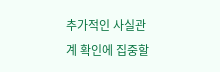추가적인 사실관계 확인에 집중할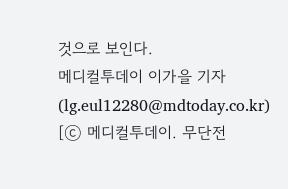것으로 보인다.
메디컬투데이 이가을 기자(lg.eul12280@mdtoday.co.kr)
[ⓒ 메디컬투데이. 무단전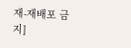재-재배포 금지]